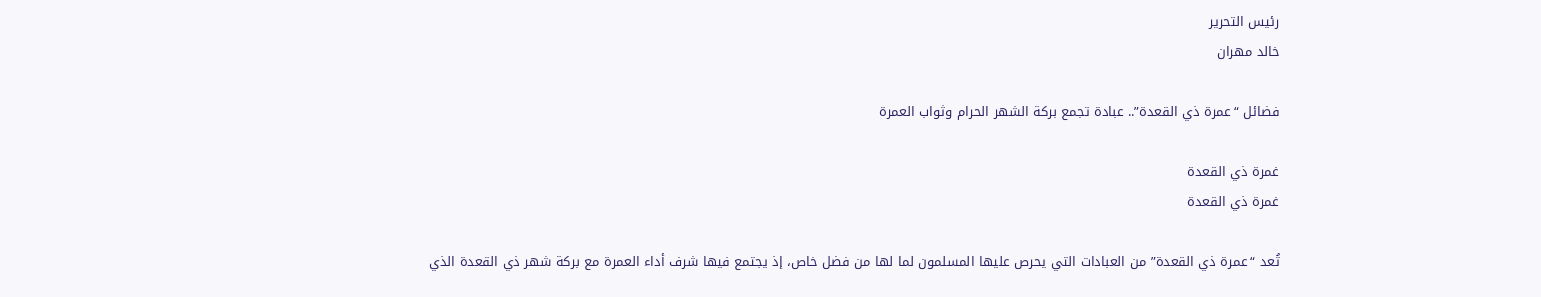رئيس التحرير
خالد مهران

فضائل “عمرة ذي القعدة”.. عبادة تجمع بركة الشهر الحرام وثواب العمرة

غمرة ذي القعدة
غمرة ذي القعدة

تُعد “عمرة ذي القعدة” من العبادات التي يحرص عليها المسلمون لما لها من فضل خاص، إذ يجتمع فيها شرف أداء العمرة مع بركة شهر ذي القعدة الذي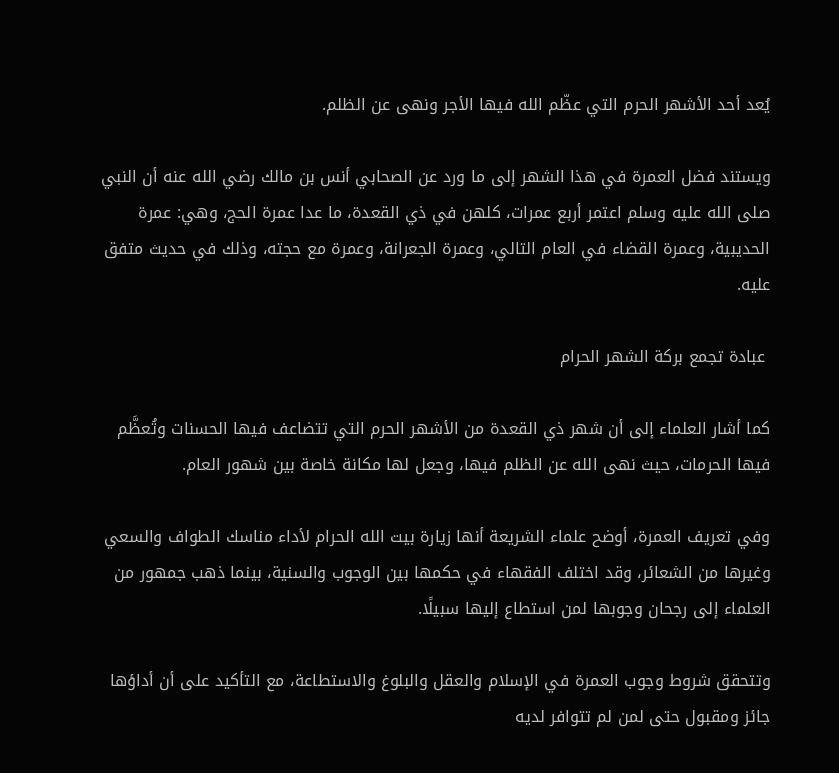يُعد أحد الأشهر الحرم التي عظّم الله فيها الأجر ونهى عن الظلم.

ويستند فضل العمرة في هذا الشهر إلى ما ورد عن الصحابي أنس بن مالك رضي الله عنه أن النبي صلى الله عليه وسلم اعتمر أربع عمرات، كلهن في ذي القعدة، ما عدا عمرة الحج، وهي: عمرة الحديبية، وعمرة القضاء في العام التالي، وعمرة الجعرانة، وعمرة مع حجته، وذلك في حديث متفق عليه.

 عبادة تجمع بركة الشهر الحرام

كما أشار العلماء إلى أن شهر ذي القعدة من الأشهر الحرم التي تتضاعف فيها الحسنات وتُعظَّم فيها الحرمات، حيث نهى الله عن الظلم فيها، وجعل لها مكانة خاصة بين شهور العام.

وفي تعريف العمرة، أوضح علماء الشريعة أنها زيارة بيت الله الحرام لأداء مناسك الطواف والسعي وغيرها من الشعائر، وقد اختلف الفقهاء في حكمها بين الوجوب والسنية، بينما ذهب جمهور من العلماء إلى رجحان وجوبها لمن استطاع إليها سبيلًا.

وتتحقق شروط وجوب العمرة في الإسلام والعقل والبلوغ والاستطاعة، مع التأكيد على أن أداؤها جائز ومقبول حتى لمن لم تتوافر لديه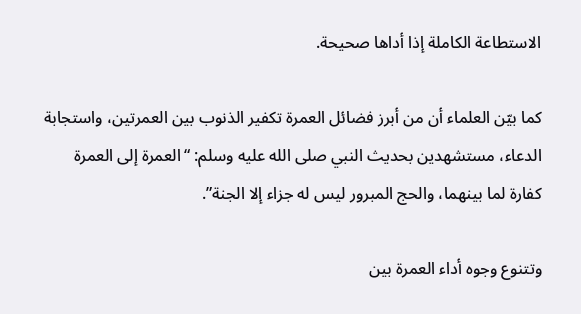الاستطاعة الكاملة إذا أداها صحيحة.

كما بيّن العلماء أن من أبرز فضائل العمرة تكفير الذنوب بين العمرتين، واستجابة الدعاء، مستشهدين بحديث النبي صلى الله عليه وسلم: “العمرة إلى العمرة كفارة لما بينهما، والحج المبرور ليس له جزاء إلا الجنة”.

وتتنوع وجوه أداء العمرة بين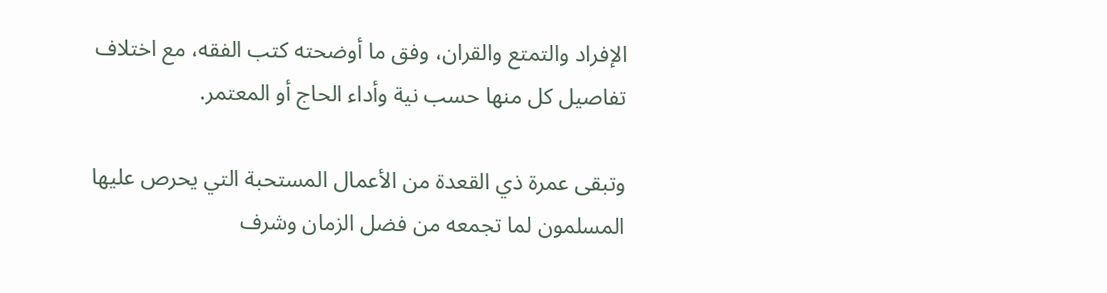الإفراد والتمتع والقران، وفق ما أوضحته كتب الفقه، مع اختلاف تفاصيل كل منها حسب نية وأداء الحاج أو المعتمر.

وتبقى عمرة ذي القعدة من الأعمال المستحبة التي يحرص عليها المسلمون لما تجمعه من فضل الزمان وشرف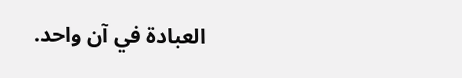العبادة في آن واحد.